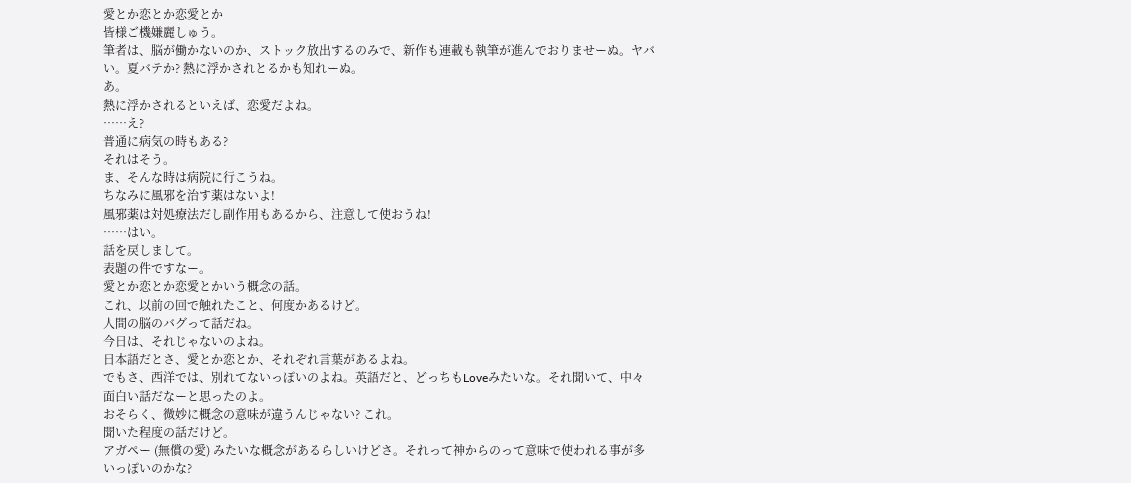愛とか恋とか恋愛とか
皆様ご機嫌麗しゅう。
筆者は、脳が働かないのか、ストック放出するのみで、新作も連載も執筆が進んでおりませーぬ。ヤバい。夏バテか? 熱に浮かされとるかも知れーぬ。
あ。
熱に浮かされるといえば、恋愛だよね。
……え?
普通に病気の時もある?
それはそう。
ま、そんな時は病院に行こうね。
ちなみに風邪を治す薬はないよ!
風邪薬は対処療法だし副作用もあるから、注意して使おうね!
……はい。
話を戻しまして。
表題の件ですなー。
愛とか恋とか恋愛とかいう概念の話。
これ、以前の回で触れたこと、何度かあるけど。
人間の脳のバグって話だね。
今日は、それじゃないのよね。
日本語だとさ、愛とか恋とか、それぞれ言葉があるよね。
でもさ、西洋では、別れてないっぽいのよね。英語だと、どっちもLoveみたいな。それ聞いて、中々面白い話だなーと思ったのよ。
おそらく、微妙に概念の意味が違うんじゃない? これ。
聞いた程度の話だけど。
アガペー (無償の愛) みたいな概念があるらしいけどさ。それって神からのって意味で使われる事が多いっぽいのかな?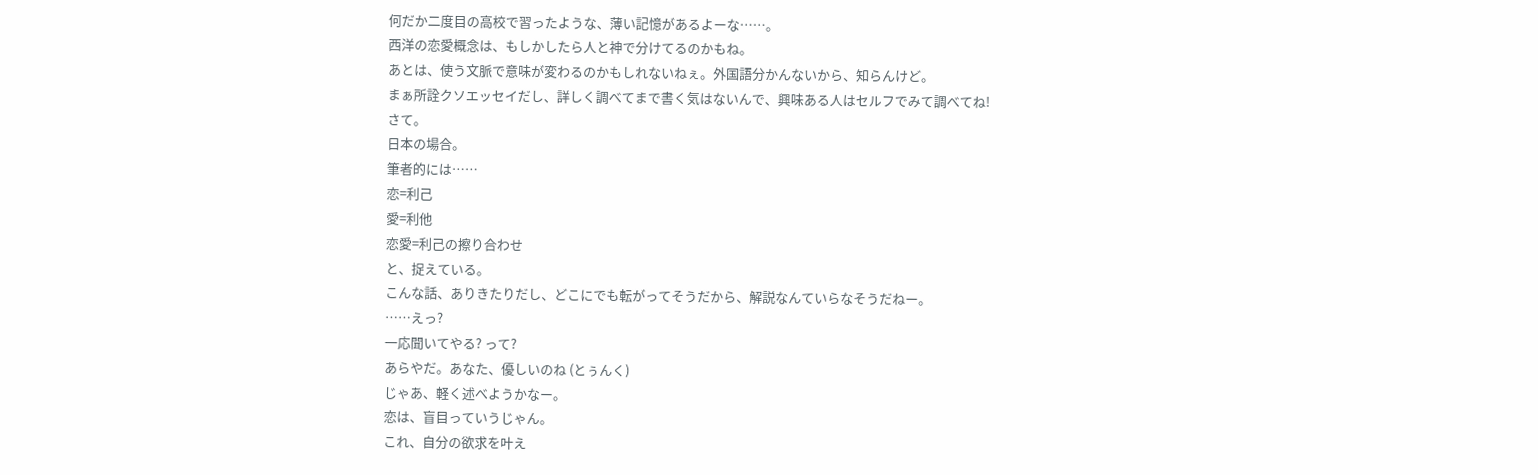何だか二度目の高校で習ったような、薄い記憶があるよーな……。
西洋の恋愛概念は、もしかしたら人と神で分けてるのかもね。
あとは、使う文脈で意味が変わるのかもしれないねぇ。外国語分かんないから、知らんけど。
まぁ所詮クソエッセイだし、詳しく調べてまで書く気はないんで、興味ある人はセルフでみて調べてね!
さて。
日本の場合。
筆者的には……
恋=利己
愛=利他
恋愛=利己の擦り合わせ
と、捉えている。
こんな話、ありきたりだし、どこにでも転がってそうだから、解説なんていらなそうだねー。
……えっ?
一応聞いてやる? って?
あらやだ。あなた、優しいのね (とぅんく)
じゃあ、軽く述べようかなー。
恋は、盲目っていうじゃん。
これ、自分の欲求を叶え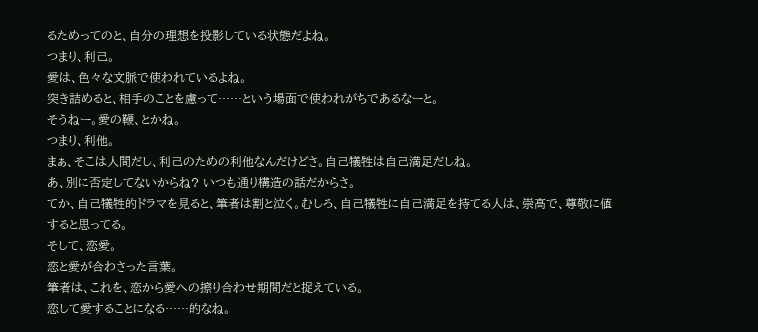るためってのと、自分の理想を投影している状態だよね。
つまり、利己。
愛は、色々な文脈で使われているよね。
突き詰めると、相手のことを慮って……という場面で使われがちであるなーと。
そうねー。愛の鞭、とかね。
つまり、利他。
まぁ、そこは人間だし、利己のための利他なんだけどさ。自己犠牲は自己満足だしね。
あ、別に否定してないからね? いつも通り構造の話だからさ。
てか、自己犠牲的ドラマを見ると、筆者は割と泣く。むしろ、自己犠牲に自己満足を持てる人は、崇高で、尊敬に値すると思ってる。
そして、恋愛。
恋と愛が合わさった言葉。
筆者は、これを、恋から愛への擦り合わせ期間だと捉えている。
恋して愛することになる……的なね。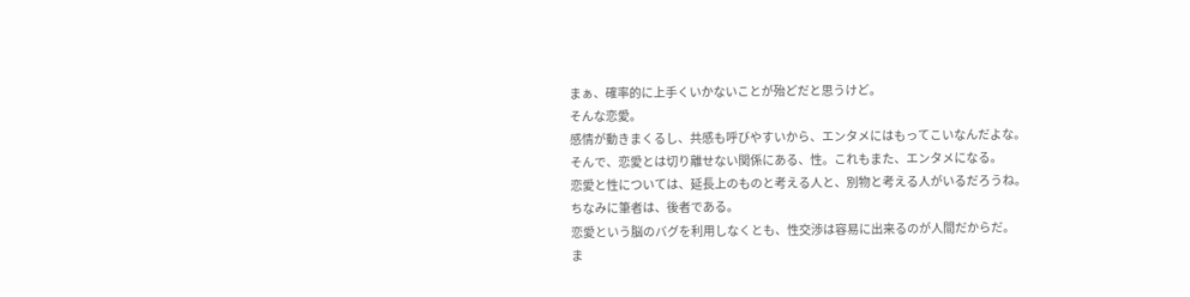まぁ、確率的に上手くいかないことが殆どだと思うけど。
そんな恋愛。
感情が動きまくるし、共感も呼びやすいから、エンタメにはもってこいなんだよな。
そんで、恋愛とは切り離せない関係にある、性。これもまた、エンタメになる。
恋愛と性については、延長上のものと考える人と、別物と考える人がいるだろうね。
ちなみに筆者は、後者である。
恋愛という脳のバグを利用しなくとも、性交渉は容易に出来るのが人間だからだ。
ま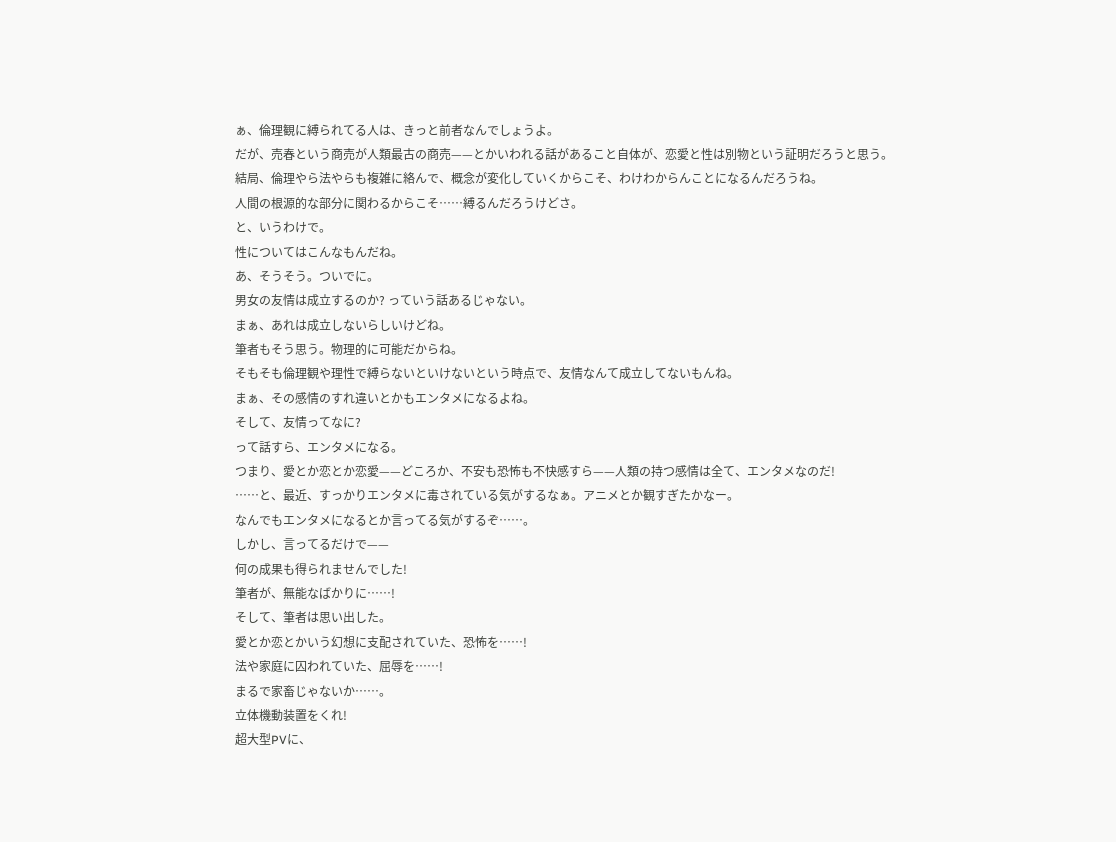ぁ、倫理観に縛られてる人は、きっと前者なんでしょうよ。
だが、売春という商売が人類最古の商売——とかいわれる話があること自体が、恋愛と性は別物という証明だろうと思う。
結局、倫理やら法やらも複雑に絡んで、概念が変化していくからこそ、わけわからんことになるんだろうね。
人間の根源的な部分に関わるからこそ……縛るんだろうけどさ。
と、いうわけで。
性についてはこんなもんだね。
あ、そうそう。ついでに。
男女の友情は成立するのか? っていう話あるじゃない。
まぁ、あれは成立しないらしいけどね。
筆者もそう思う。物理的に可能だからね。
そもそも倫理観や理性で縛らないといけないという時点で、友情なんて成立してないもんね。
まぁ、その感情のすれ違いとかもエンタメになるよね。
そして、友情ってなに?
って話すら、エンタメになる。
つまり、愛とか恋とか恋愛——どころか、不安も恐怖も不快感すら——人類の持つ感情は全て、エンタメなのだ!
……と、最近、すっかりエンタメに毒されている気がするなぁ。アニメとか観すぎたかなー。
なんでもエンタメになるとか言ってる気がするぞ……。
しかし、言ってるだけで——
何の成果も得られませんでした!
筆者が、無能なばかりに……!
そして、筆者は思い出した。
愛とか恋とかいう幻想に支配されていた、恐怖を……!
法や家庭に囚われていた、屈辱を……!
まるで家畜じゃないか……。
立体機動装置をくれ!
超大型PVに、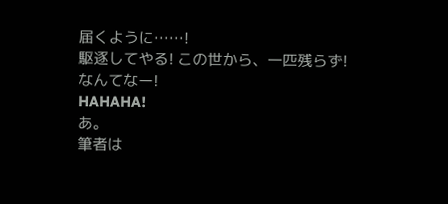届くように……!
駆逐してやる! この世から、一匹残らず!
なんてなー!
HAHAHA!
あ。
筆者は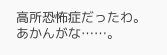高所恐怖症だったわ。
あかんがな……。